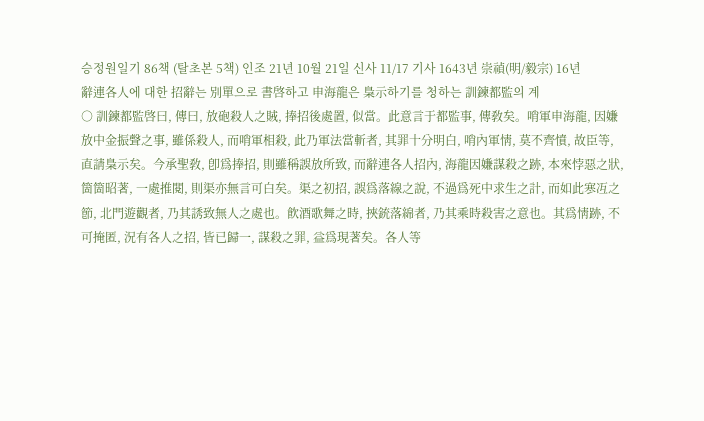승정원일기 86책 (탈초본 5책) 인조 21년 10월 21일 신사 11/17 기사 1643년 崇禎(明/毅宗) 16년
辭連各人에 대한 招辭는 別單으로 書啓하고 申海龍은 梟示하기를 청하는 訓鍊都監의 계
○ 訓鍊都監啓曰, 傳曰, 放砲殺人之賊, 捧招後處置, 似當。此意言于都監事, 傳敎矣。哨軍申海龍, 因嫌放中金振聲之事, 雖係殺人, 而哨軍相殺, 此乃軍法當斬者, 其罪十分明白, 哨內軍情, 莫不齊憤, 故臣等, 直請梟示矣。今承聖敎, 卽爲捧招, 則雖稱誤放所致, 而辭連各人招內, 海龍因嫌謀殺之跡, 本來悖惡之狀, 箇箇昭著, 一處推閱, 則渠亦無言可白矣。渠之初招, 誤爲落線之說, 不過爲死中求生之計, 而如此寒冱之節, 北門遊觀者, 乃其誘致無人之處也。飮酒歌舞之時, 挾銃落綿者, 乃其乘時殺害之意也。其爲情跡, 不可掩匿, 況有各人之招, 皆已歸一, 謀殺之罪, 益爲現著矣。各人等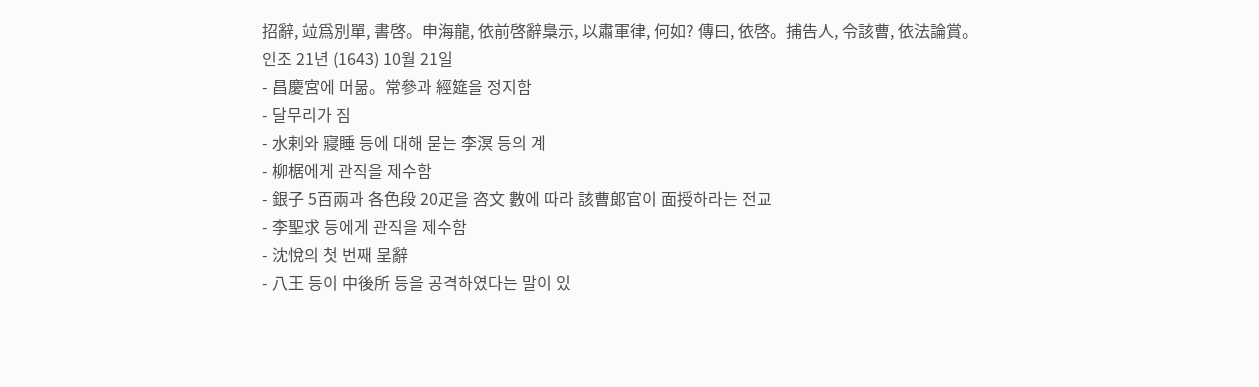招辭, 竝爲別單, 書啓。申海龍, 依前啓辭梟示, 以肅軍律, 何如? 傳曰, 依啓。捕告人, 令該曹, 依法論賞。
인조 21년 (1643) 10월 21일
- 昌慶宮에 머묾。常參과 經筵을 정지함
- 달무리가 짐
- 水剌와 寢睡 등에 대해 묻는 李溟 등의 계
- 柳椐에게 관직을 제수함
- 銀子 5百兩과 各色段 20疋을 咨文 數에 따라 該曹郞官이 面授하라는 전교
- 李聖求 등에게 관직을 제수함
- 沈悅의 첫 번째 呈辭
- 八王 등이 中後所 등을 공격하였다는 말이 있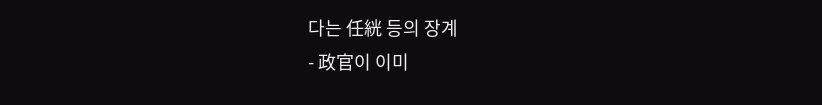다는 任絖 등의 장계
- 政官이 이미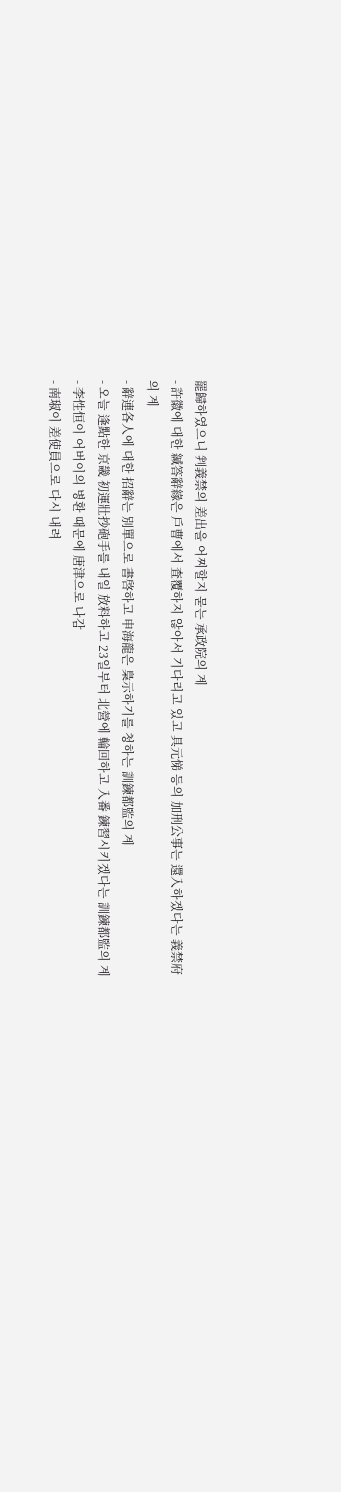罷歸하였으니 判義禁의 差出을 어찌할지 묻는 承政院의 계
- 許徽에 대한 緘答辭緣은 戶曹에서 査覆하지 않아서 기다리고 있고 具元悌 등의 加刑公事는 還入하겠다는 義禁府의 계
- 辭連各人에 대한 招辭는 別單으로 書啓하고 申海龍은 梟示하기를 청하는 訓鍊都監의 계
- 오늘 逢點한 京畿 初運壯抄砲手를 내일 放料하고 23일부터 北營에 輪回하고 入番 鍊習시키겠다는 訓鍊都監의 계
- 李性恒이 어버이의 병환 때문에 唐津으로 나감
- 南琡이 差使員으로 다시 내려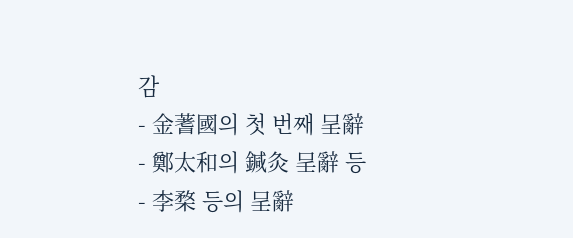감
- 金蓍國의 첫 번째 呈辭
- 鄭太和의 鍼灸 呈辭 등
- 李楘 등의 呈辭